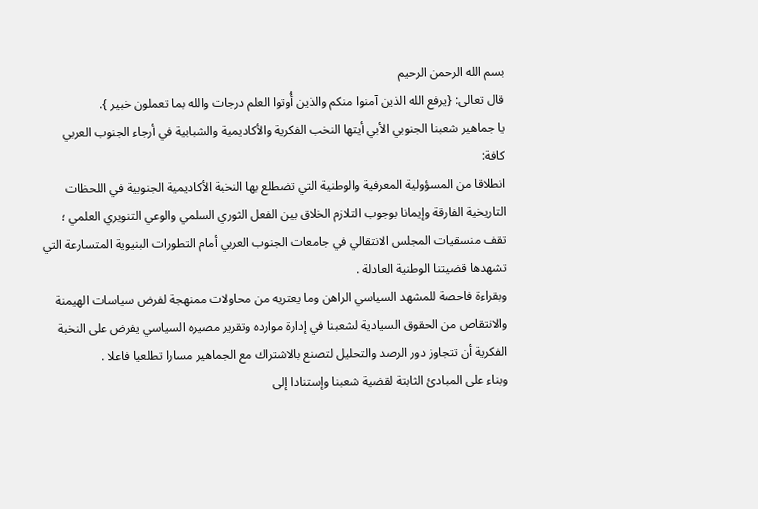بسم الله الرحمن الرحيم
قال تعالى: {يرفع الله الذين آمنوا منكم والذين أُوتوا العلم درجات والله بما تعملون خبير }.
يا جماهير شعبنا الجنوبي الأبي أيتها النخب الفكرية والأكاديمية والشبابية في أرجاء الجنوب العربي كافة:
انطلاقا من المسؤولية المعرفية والوطنية التي تضطلع بها النخبة الأكاديمية الجنوبية في اللحظات التاريخية الفارقة وإيمانا بوجوب التلازم الخلاق بين الفعل الثوري السلمي والوعي التنويري العلمي ؛ تقف منسقيات المجلس الانتقالي في جامعات الجنوب العربي أمام التطورات البنيوية المتسارعة التي تشهدها قضيتنا الوطنية العادلة .
وبقراءة فاحصة للمشهد السياسي الراهن وما يعتريه من محاولات ممنهجة لفرض سياسات الهيمنة والانتقاص من الحقوق السيادية لشعبنا في إدارة موارده وتقرير مصيره السياسي يفرض على النخبة الفكرية أن تتجاوز دور الرصد والتحليل لتصنع بالاشتراك مع الجماهير مسارا تطلعيا فاعلا .
وبناء على المبادئ الثابتة لقضية شعبنا وإستنادا إلى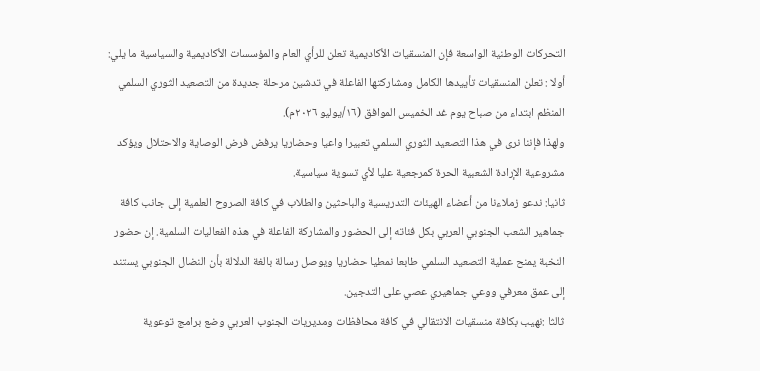التحركات الوطنية الواسعة فإن المنسقيات الأكاديمية تعلن للرأي العام والمؤسسات الأكاديمية والسياسية ما يلي:
أولا : تعلن المنسقيات تأييدها الكامل ومشاركتها الفاعلة في تدشين مرحلة جديدة من التصعيد الثوري السلمي المنظم ابتداء من صباح يوم غد الخميس الموافق (١٦/يوليو ٢٠٢٦م).
ولهذا فإننا نرى في هذا التصعيد الثوري السلمي تعبيرا واعيا وحضاريا يرفض فرض الوصاية والاحتلال ويؤكد مشروعية الإرادة الشعبية الحرة كمرجعية عليا لأي تسوية سياسية.
ثانيا: ندعو زملاءنا من أعضاء الهيئات التدريسية والباحثين والطلاب في كافة الصروح العلمية إلى جانب كافة جماهير الشعب الجنوبي العربي بكل فئاته إلى الحضور والمشاركة الفاعلة في هذه الفعاليات السلمية. إن حضور النخبة يمنح عملية التصعيد السلمي طابعا نمطيا حضاريا ويوصل رسالة بالغة الدلالة بأن النضال الجنوبي يستند إلى عمق معرفي ووعي جماهيري عصي على التدجين.
ثالثا :نهيب بكافة منسقيات الانتقالي في كافة محافظات ومديريات الجنوب العربي وضع برامج توعوية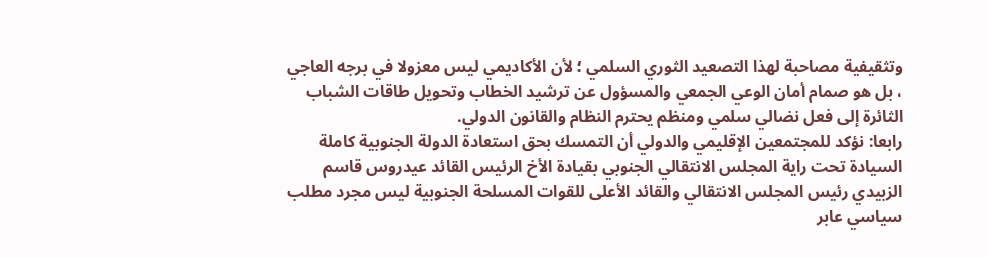وتثقيفية مصاحبة لهذا التصعيد الثوري السلمي ؛ لأن الأكاديمي ليس معزولا في برجه العاجي ، بل هو صمام أمان الوعي الجمعي والمسؤول عن ترشيد الخطاب وتحويل طاقات الشباب الثائرة إلى فعل نضالي سلمي ومنظم يحترم النظام والقانون الدولي.
رابعا: نؤكد للمجتمعين الإقليمي والدولي أن التمسك بحق استعادة الدولة الجنوبية كاملة السيادة تحت راية المجلس الانتقالي الجنوبي بقيادة الأخ الرئيس القائد عيدروس قاسم الزبيدي رئيس المجلس الانتقالي والقائد الأعلى للقوات المسلحة الجنوبية ليس مجرد مطلب سياسي عابر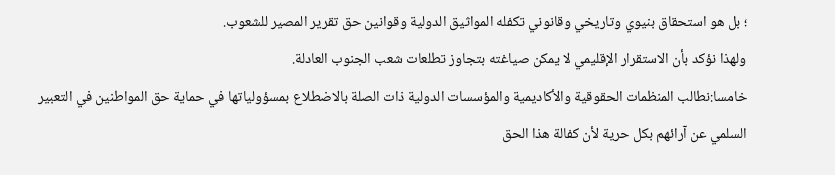؛ بل هو استحقاق بنيوي وتاريخي وقانوني تكفله المواثيق الدولية وقوانين حق تقرير المصير للشعوب.
ولهذا نؤكد بأن الاستقرار الإقليمي لا يمكن صياغته بتجاوز تطلعات شعب الجنوب العادلة.
خامسا:نطالب المنظمات الحقوقية والأكاديمية والمؤسسات الدولية ذات الصلة بالاضطلاع بمسؤولياتها في حماية حق المواطنين في التعبير السلمي عن آرائهم بكل حرية لأن كفالة هذا الحق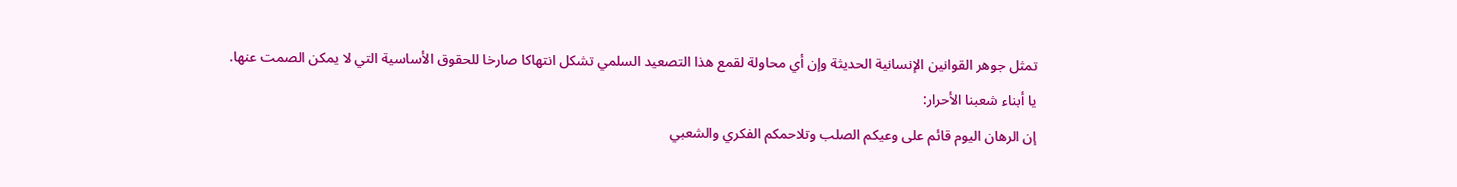تمثل جوهر القوانين الإنسانية الحديثة وإن أي محاولة لقمع هذا التصعيد السلمي تشكل انتهاكا صارخا للحقوق الأساسية التي لا يمكن الصمت عنها.
يا أبناء شعبنا الأحرار:
إن الرهان اليوم قائم على وعيكم الصلب وتلاحمكم الفكري والشعبي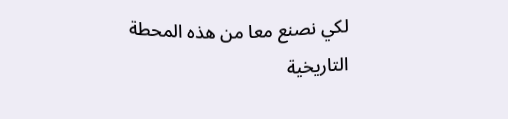لكي نصنع معا من هذه المحطة التاريخية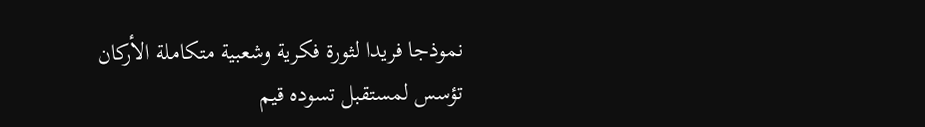نموذجا فريدا لثورة فكرية وشعبية متكاملة الأركان تؤسس لمستقبل تسوده قيم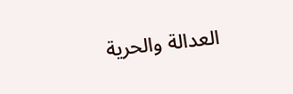العدالة والحرية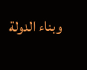وبناء الدولة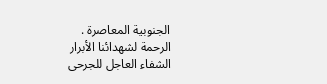الجنوبية المعاصرة .
الرحمة لشهدائنا الأبرار
الشفاء العاجل للجرحى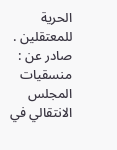الحرية للمعتقلين .
صادر عن : منسقيات المجلس الانتقالي في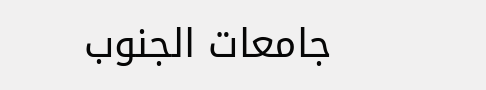جامعات الجنوب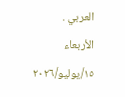العربي .
الأربعاء ١٥/يوليو/٢٠٢٦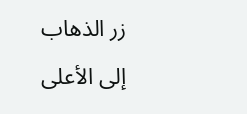زر الذهاب إلى الأعلى